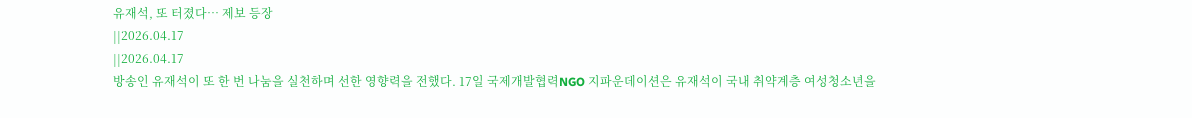유재석, 또 터졌다… 제보 등장
||2026.04.17
||2026.04.17
방송인 유재석이 또 한 번 나눔을 실천하며 선한 영향력을 전했다. 17일 국제개발협력NGO 지파운데이션은 유재석이 국내 취약계층 여성청소년을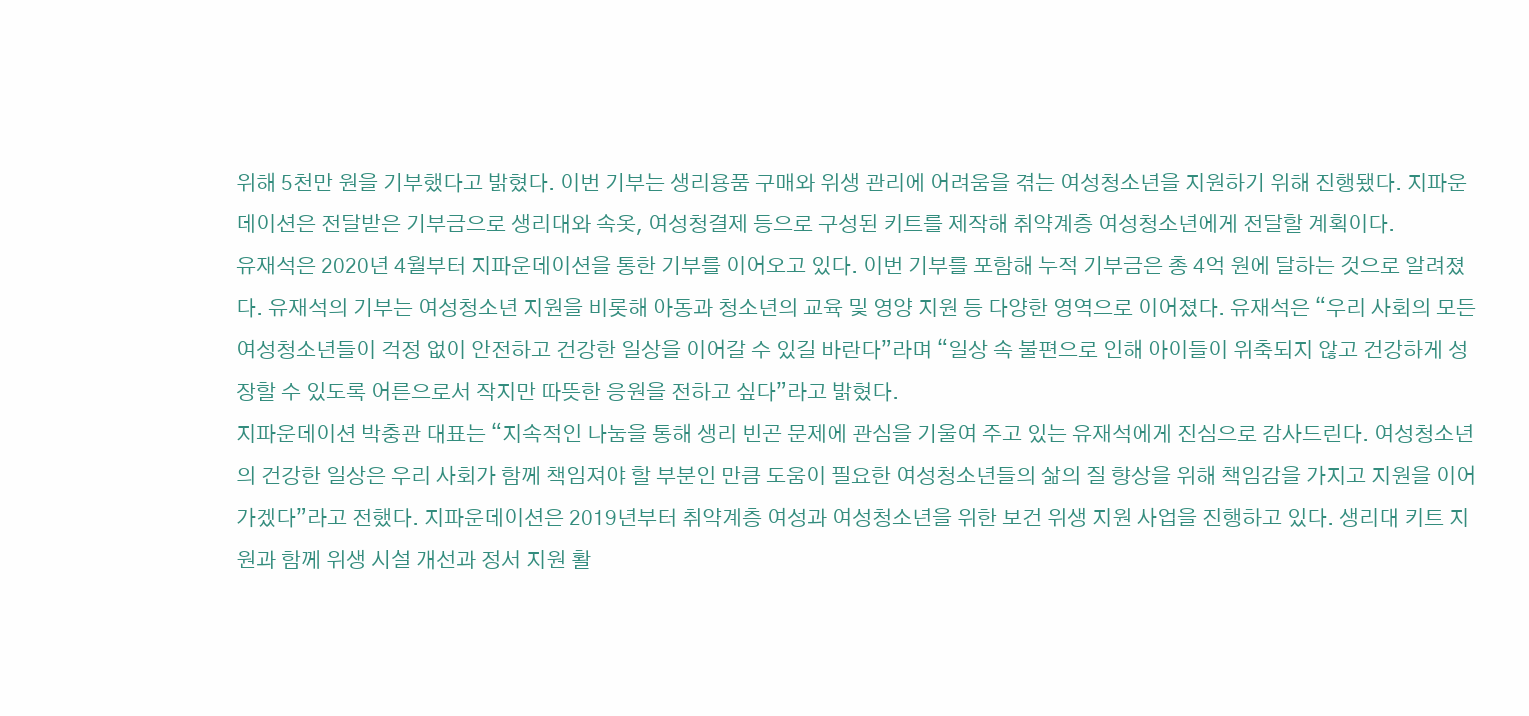위해 5천만 원을 기부했다고 밝혔다. 이번 기부는 생리용품 구매와 위생 관리에 어려움을 겪는 여성청소년을 지원하기 위해 진행됐다. 지파운데이션은 전달받은 기부금으로 생리대와 속옷, 여성청결제 등으로 구성된 키트를 제작해 취약계층 여성청소년에게 전달할 계획이다.
유재석은 2020년 4월부터 지파운데이션을 통한 기부를 이어오고 있다. 이번 기부를 포함해 누적 기부금은 총 4억 원에 달하는 것으로 알려졌다. 유재석의 기부는 여성청소년 지원을 비롯해 아동과 청소년의 교육 및 영양 지원 등 다양한 영역으로 이어졌다. 유재석은 “우리 사회의 모든 여성청소년들이 걱정 없이 안전하고 건강한 일상을 이어갈 수 있길 바란다”라며 “일상 속 불편으로 인해 아이들이 위축되지 않고 건강하게 성장할 수 있도록 어른으로서 작지만 따뜻한 응원을 전하고 싶다”라고 밝혔다.
지파운데이션 박충관 대표는 “지속적인 나눔을 통해 생리 빈곤 문제에 관심을 기울여 주고 있는 유재석에게 진심으로 감사드린다. 여성청소년의 건강한 일상은 우리 사회가 함께 책임져야 할 부분인 만큼 도움이 필요한 여성청소년들의 삶의 질 향상을 위해 책임감을 가지고 지원을 이어가겠다”라고 전했다. 지파운데이션은 2019년부터 취약계층 여성과 여성청소년을 위한 보건 위생 지원 사업을 진행하고 있다. 생리대 키트 지원과 함께 위생 시설 개선과 정서 지원 활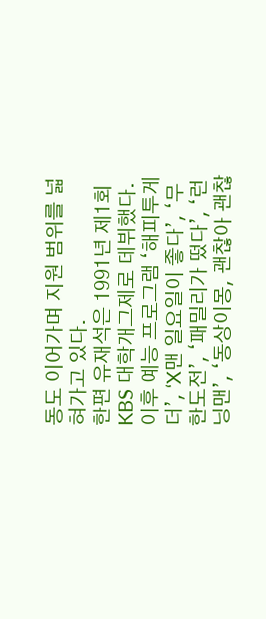동도 이어가며 지원 범위를 넓혀가고 있다.
한편 유재석은 1991년 제1회 KBS 대학개그제로 데뷔했다. 이후 예능 프로그램 ‘해피투게더’, ‘X맨 일요일이 좋다’, ‘무한도전’, ‘패밀리가 떴다’, ‘런닝맨’, ‘동상이몽, 괜찮아 괜찮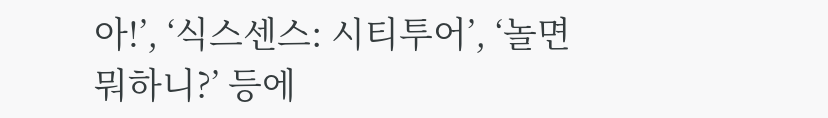아!’, ‘식스센스: 시티투어’, ‘놀면 뭐하니?’ 등에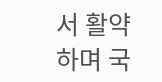서 활약하며 국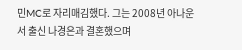민MC로 자리매김했다. 그는 2008년 아나운서 출신 나경은과 결혼했으며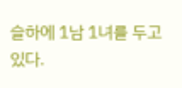슬하에 1남 1녀를 두고 있다.